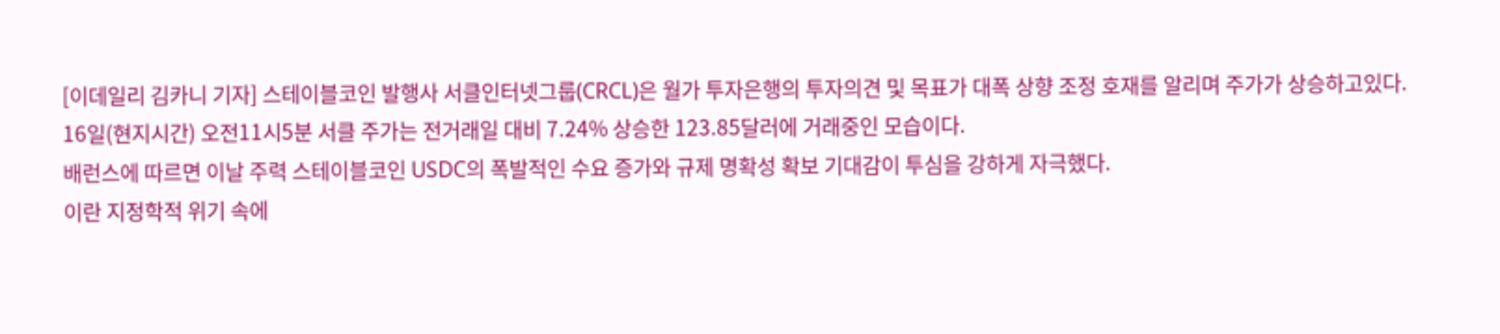[이데일리 김카니 기자] 스테이블코인 발행사 서클인터넷그룹(CRCL)은 월가 투자은행의 투자의견 및 목표가 대폭 상향 조정 호재를 알리며 주가가 상승하고있다.
16일(현지시간) 오전11시5분 서클 주가는 전거래일 대비 7.24% 상승한 123.85달러에 거래중인 모습이다.
배런스에 따르면 이날 주력 스테이블코인 USDC의 폭발적인 수요 증가와 규제 명확성 확보 기대감이 투심을 강하게 자극했다.
이란 지정학적 위기 속에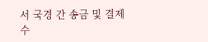서 국경 간 송금 및 결제 수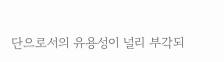단으로서의 유용성이 널리 부각되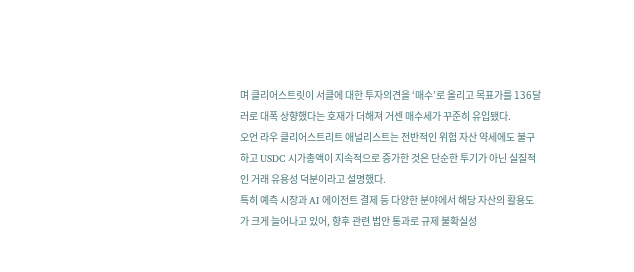며 클리어스트릿이 서클에 대한 투자의견을 ‘매수’로 올리고 목표가를 136달러로 대폭 상향했다는 호재가 더해져 거센 매수세가 꾸준히 유입됐다.
오언 라우 클리어스트리트 애널리스트는 전반적인 위험 자산 약세에도 불구하고 USDC 시가총액이 지속적으로 증가한 것은 단순한 투기가 아닌 실질적인 거래 유용성 덕분이라고 설명했다.
특히 예측 시장과 AI 에이전트 결제 등 다양한 분야에서 해당 자산의 활용도가 크게 늘어나고 있어, 향후 관련 법안 통과로 규제 불확실성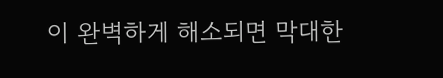이 완벽하게 해소되면 막대한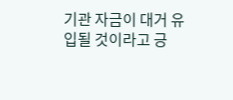기관 자금이 대거 유입될 것이라고 긍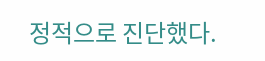정적으로 진단했다.